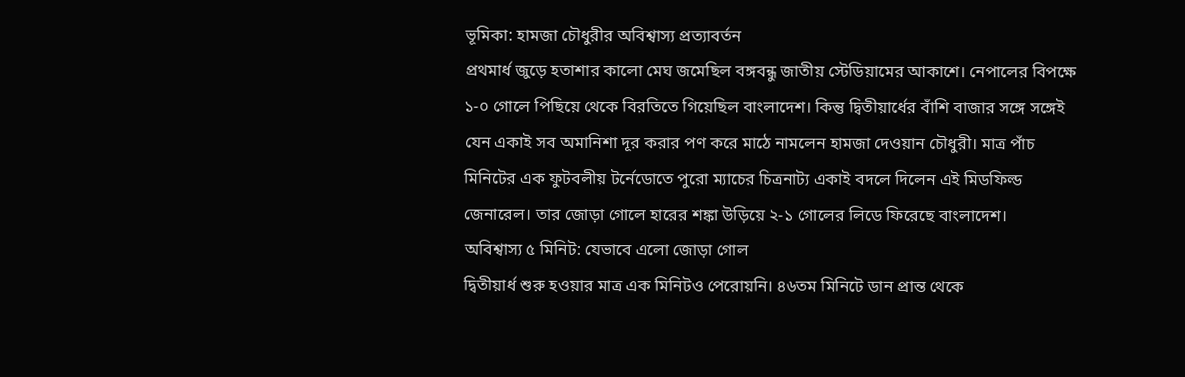ভূমিকা: হামজা চৌধুরীর অবিশ্বাস্য প্রত্যাবর্তন
প্রথমার্ধ জুড়ে হতাশার কালো মেঘ জমেছিল বঙ্গবন্ধু জাতীয় স্টেডিয়ামের আকাশে। নেপালের বিপক্ষে ১-০ গোলে পিছিয়ে থেকে বিরতিতে গিয়েছিল বাংলাদেশ। কিন্তু দ্বিতীয়ার্ধের বাঁশি বাজার সঙ্গে সঙ্গেই যেন একাই সব অমানিশা দূর করার পণ করে মাঠে নামলেন হামজা দেওয়ান চৌধুরী। মাত্র পাঁচ মিনিটের এক ফুটবলীয় টর্নেডোতে পুরো ম্যাচের চিত্রনাট্য একাই বদলে দিলেন এই মিডফিল্ড জেনারেল। তার জোড়া গোলে হারের শঙ্কা উড়িয়ে ২-১ গোলের লিডে ফিরেছে বাংলাদেশ।
অবিশ্বাস্য ৫ মিনিট: যেভাবে এলো জোড়া গোল
দ্বিতীয়ার্ধ শুরু হওয়ার মাত্র এক মিনিটও পেরোয়নি। ৪৬তম মিনিটে ডান প্রান্ত থেকে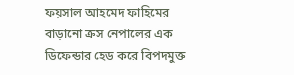ফয়সাল আহমেদ ফাহিমের বাড়ানো ক্রস নেপালের এক ডিফেন্ডার হেড করে বিপদমুক্ত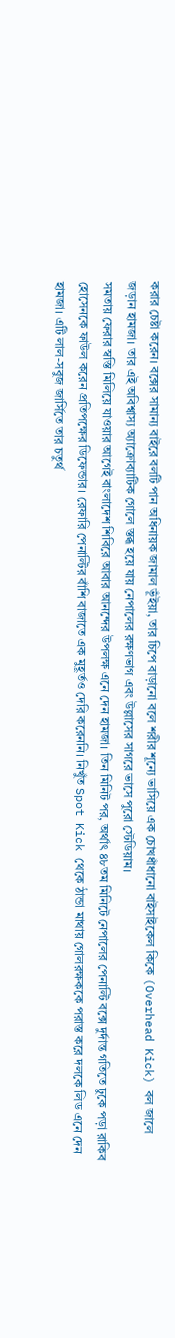করার চেষ্টা করেন। বক্সের সামান্য বাইরে বলটি পান অধিনায়ক জামাল ভূঁইয়া, তার চিপে বাড়ানো বলে শরীর শূন্যে ভাসিয়ে এক চোখধাঁধানো বাইসাইকেল কিকে (Overhead Kick) বল জালে জড়ান হামজা। তার এই অবিশ্বাস্য অ্যাক্রোব্যাটিক গোলে স্তব্ধ হয়ে যায় নেপালের রক্ষণভাগ এবং উল্লাসের সাগরে ভাসে পুরো স্টেডিয়াম।
সমতায় ফেরার স্বস্তি মিলিয়ে যাওয়ার আগেই বাংলাদেশ শিবিরে আবার আনন্দের উপলক্ষ এনে দেন হামজা। তিন মিনিট পর, অর্থাৎ ৪৮তম মিনিটে নেপালের পেনাল্টি বক্সে দুর্দান্ত গতিতে ঢুকে পড়া রাকিব হোসেনকে ফাউল করেন প্রতিপক্ষের ডিফেন্ডার। রেফারি পেনাল্টির বাঁশি বাজাতে এক মুহূর্তও দেরি করেননি। নিখুঁত Spot Kick থেকে ঠান্ডা মাথায় গোলরক্ষককে পরাস্ত করে দলকে লিড এনে দেন হামজা। এটি লাল-সবুজ জার্সিতে তার চতুর্থ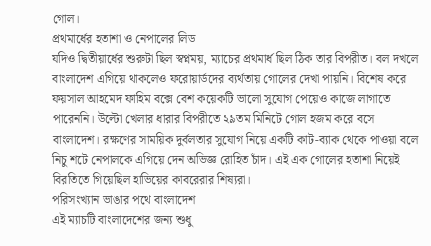গোল।
প্রথমার্ধের হতাশা ও নেপালের লিড
যদিও দ্বিতীয়ার্ধের শুরুটা ছিল স্বপ্নময়, ম্যাচের প্রথমার্ধ ছিল ঠিক তার বিপরীত। বল দখলে বাংলাদেশ এগিয়ে থাকলেও ফরোয়ার্ডদের ব্যর্থতায় গোলের দেখা পায়নি। বিশেষ করে ফয়সাল আহমেদ ফাহিম বক্সে বেশ কয়েকটি ভালো সুযোগ পেয়েও কাজে লাগাতে পারেননি। উল্টো খেলার ধারার বিপরীতে ২৯তম মিনিটে গোল হজম করে বসে বাংলাদেশ। রক্ষণের সাময়িক দুর্বলতার সুযোগ নিয়ে একটি কাট-ব্যাক থেকে পাওয়া বলে নিচু শটে নেপালকে এগিয়ে দেন অভিজ্ঞ রোহিত চাঁদ। এই এক গোলের হতাশা নিয়েই বিরতিতে গিয়েছিল হাভিয়ের কাবরেরার শিষ্যরা।
পরিসংখ্যান ভাঙার পথে বাংলাদেশ
এই ম্যাচটি বাংলাদেশের জন্য শুধু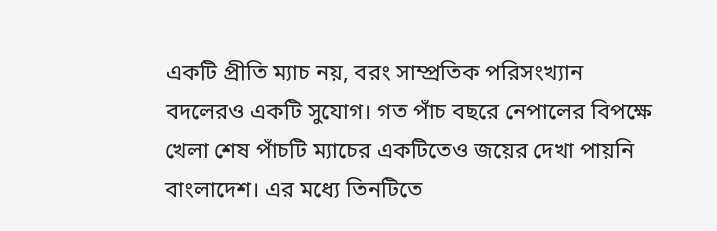একটি প্রীতি ম্যাচ নয়, বরং সাম্প্রতিক পরিসংখ্যান বদলেরও একটি সুযোগ। গত পাঁচ বছরে নেপালের বিপক্ষে খেলা শেষ পাঁচটি ম্যাচের একটিতেও জয়ের দেখা পায়নি বাংলাদেশ। এর মধ্যে তিনটিতে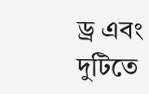ড্র এবং দুটিতে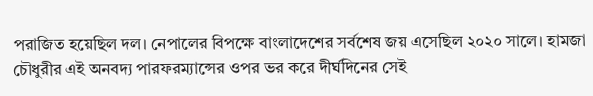পরাজিত হয়েছিল দল। নেপালের বিপক্ষে বাংলাদেশের সর্বশেষ জয় এসেছিল ২০২০ সালে। হামজা চৌধুরীর এই অনবদ্য পারফরম্যান্সের ওপর ভর করে দীর্ঘদিনের সেই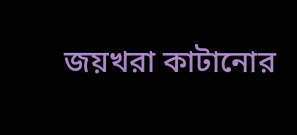জয়খরা কাটানোর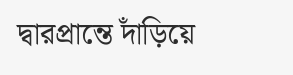দ্বারপ্রান্তে দাঁড়িয়ে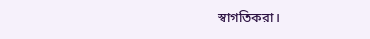স্বাগতিকরা।